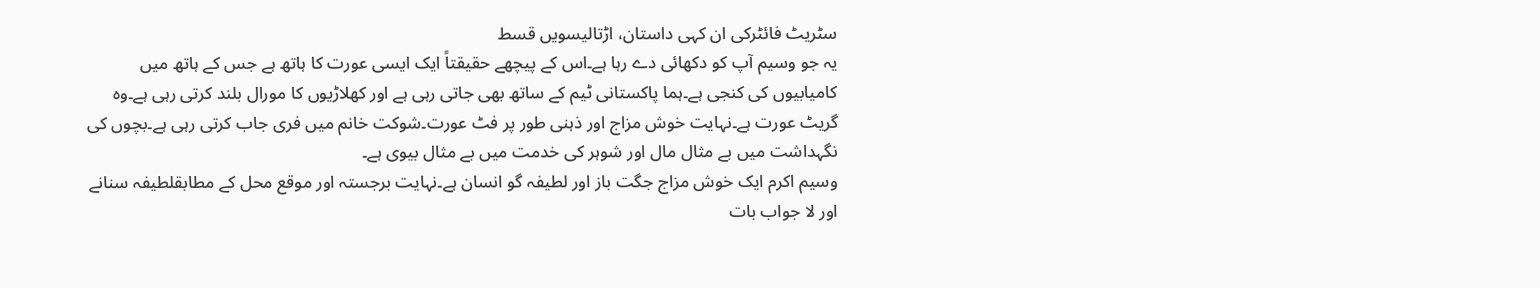سٹریٹ فائٹرکی ان کہی داستان، اڑتالیسویں قسط
یہ جو وسیم آپ کو دکھائی دے رہا ہے۔اس کے پیچھے حقیقتاً ایک ایسی عورت کا ہاتھ ہے جس کے ہاتھ میں کامیابیوں کی کنجی ہے۔ہما پاکستانی ٹیم کے ساتھ بھی جاتی رہی ہے اور کھلاڑیوں کا مورال بلند کرتی رہی ہے۔وہ گریٹ عورت ہے۔نہایت خوش مزاج اور ذہنی طور پر فٹ عورت۔شوکت خانم میں فری جاب کرتی رہی ہے۔بچوں کی نگہداشت میں بے مثال مال اور شوہر کی خدمت میں بے مثال بیوی ہے۔
وسیم اکرم ایک خوش مزاج جگت باز اور لطیفہ گو انسان ہے۔نہایت برجستہ اور موقع محل کے مطابقلطیفہ سنانے اور لا جواب بات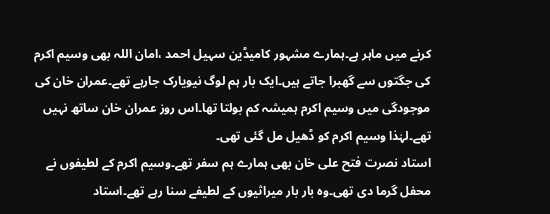کرنے میں ماہر ہے۔ہمارے مشہور کامیڈین سہیل احمد ،امان اللہ بھی وسیم اکرم کی جگتوں سے گھبرا جاتے ہیں۔ایک بار ہم لوگ نیویارک جارہے تھے۔عمران خان کی موجودگی میں وسیم اکرم ہمیشہ کم بولتا تھا۔اس روز عمران خان ساتھ نہیں تھے۔لہٰذا وسیم اکرم کو ڈھیل مل گئی تھی۔
استاد نصرت فتح علی خان بھی ہمارے ہم سفر تھے۔وسیم اکرم کے لطیفوں نے محفل گرما دی تھی۔وہ بار بار میراثیوں کے لطیفے سنا رہے تھے۔استاد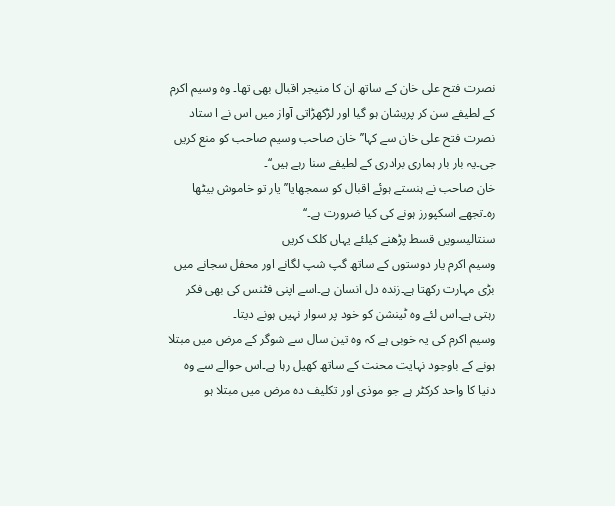نصرت فتح علی خان کے ساتھ ان کا منیجر اقبال بھی تھا۔ وہ وسیم اکرم کے لطیفے سن کر پریشان ہو گیا اور لڑکھڑاتی آواز میں اس نے ا ستاد نصرت فتح علی خان سے کہا’’خان صاحب وسیم صاحب کو منع کریں جی۔یہ بار بار ہماری برادری کے لطیفے سنا رہے ہیں‘‘۔
خان صاحب نے ہنستے ہوئے اقبال کو سمجھایا’’یار تو خاموش بیٹھا رہ۔تجھے اسکپورز ہونے کی کیا ضرورت ہے۔‘‘
سنتالیسویں قسط پڑھنے کیلئے یہاں کلک کریں
وسیم اکرم یار دوستوں کے ساتھ گپ شپ لگانے اور محفل سجانے میں بڑی مہارت رکھتا ہے۔زندہ دل انسان ہے۔اسے اپنی فٹنس کی بھی فکر رہتی ہے۔اس لئے وہ ٹینشن کو خود پر سوار نہیں ہونے دیتا۔
وسیم اکرم کی یہ خوبی ہے کہ وہ تین سال سے شوگر کے مرض میں مبتلا ہونے کے باوجود نہایت محنت کے ساتھ کھیل رہا ہے۔اس حوالے سے وہ دنیا کا واحد کرکٹر ہے جو موذی اور تکلیف دہ مرض میں مبتلا ہو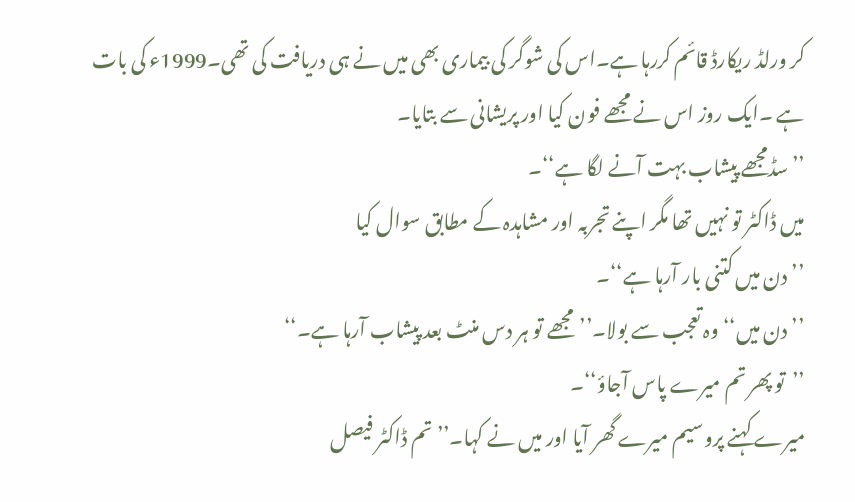کر ورلڈ ریکارڈ قائم کررہا ہے۔اس کی شوگر کی بیماری بھی میں نے ہی دریافت کی تھی۔1999ء کی بات ہے ۔ایک روز اس نے مجھے فون کیا اور پریشانی سے بتایا۔
’’سڈمجھے پیشاب بہت آنے لگا ہے‘‘۔
میں ڈاکٹر تو نہیں تھا مگر اپنے تجربہ اور مشاہدہ کے مطابق سوال کیا
’’دن میں کتنی بار آرہا ہے‘‘۔
’’دن میں‘‘وہ تعجب سے بولا۔’’مجھے تو ہر دس منٹ بعد پیشاب آرہا ہے۔‘‘
’’تو پھر تم میرے پاس آجاؤ‘‘۔
میرے کہنے پروسیم میرے گھر آیا اور میں نے کہا۔’’تم ڈاکٹر فیصل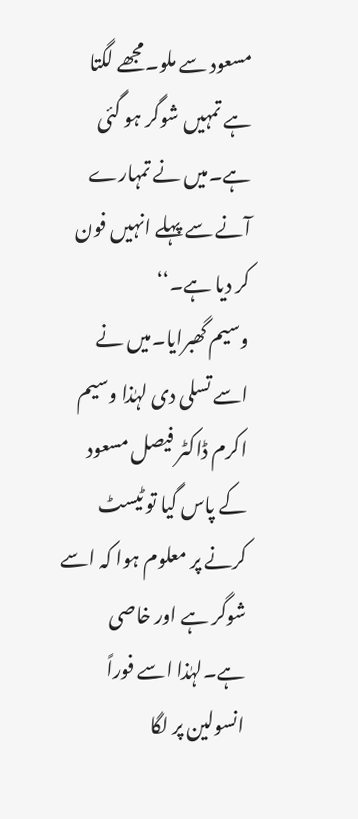مسعود سے ملو۔مجھے لگتا ہے تمہیں شوگر ہو گئی ہے۔میں نے تمہارے آنے سے پہلے انہیں فون کر دیا ہے۔‘‘
وسیم گھبرایا۔میں نے اسے تسلی دی لہٰذا وسیم اکرم ڈاکٹر فیصل مسعود کے پاس گیا تو ٹیسٹ کرنے پر معلوم ہوا کہ اسے شوگر ہے اور خاصی ہے۔لہٰذا اسے فوراً انسولین پر لگا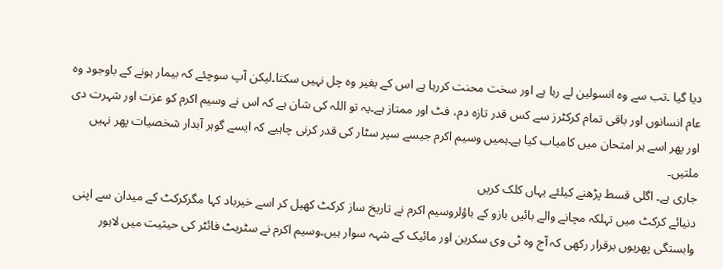دیا گیا ۔تب سے وہ انسولین لے رہا ہے اور سخت محنت کررہا ہے اس کے بغیر وہ چل نہیں سکتا۔لیکن آپ سوچئے کہ بیمار ہونے کے باوجود وہ عام انسانوں اور باقی تمام کرکٹرز سے کس قدر تازہ دم، فٹ اور ممتاز ہے۔یہ تو اللہ کی شان ہے کہ اس نے وسیم اکرم کو عزت اور شہرت دی اور پھر اسے ہر امتحان میں کامیاب کیا ہے۔ہمیں وسیم اکرم جیسے سپر سٹار کی قدر کرنی چاہیے کہ ایسے گوہر آبدار شخصیات پھر نہیں ملتیں۔
جاری ہے۔ اگلی قسط پڑھنے کیلئے یہاں کلک کریں
دنیائے کرکٹ میں تہلکہ مچانے والے بائیں بازو کے باؤلروسیم اکرم نے تاریخ ساز کرکٹ کھیل کر اسے خیرباد کہا مگرکرکٹ کے میدان سے اپنی وابستگی پھریوں برقرار رکھی کہ آج وہ ٹی وی سکرین اور مائیک کے شہہ سوار ہیں۔وسیم اکرم نے سٹریٹ فائٹر کی حیثیت میں لاہور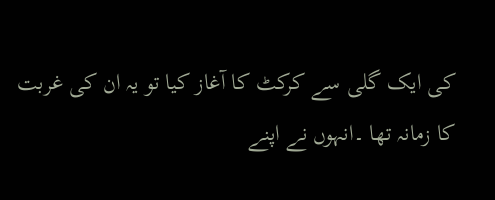کی ایک گلی سے کرکٹ کا آغاز کیا تو یہ ان کی غربت کا زمانہ تھا ۔انہوں نے اپنے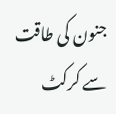جنون کی طاقت سے کرکٹ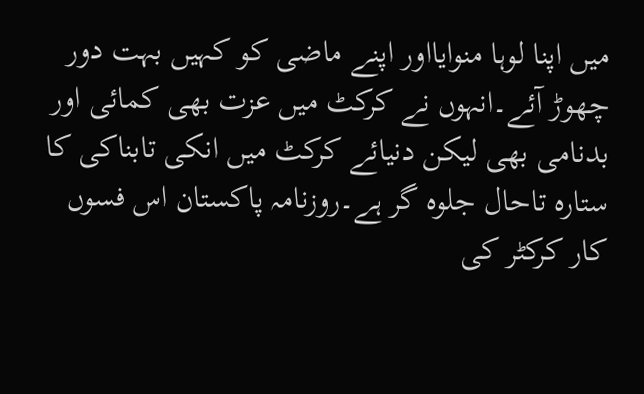میں اپنا لوہا منوایااور اپنے ماضی کو کہیں بہت دور چھوڑ آئے۔انہوں نے کرکٹ میں عزت بھی کمائی اور بدنامی بھی لیکن دنیائے کرکٹ میں انکی تابناکی کا ستارہ تاحال جلوہ گر ہے۔روزنامہ پاکستان اس فسوں کار کرکٹر کی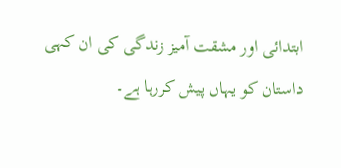ابتدائی اور مشقت آمیز زندگی کی ان کہی داستان کو یہاں پیش کررہا ہے۔